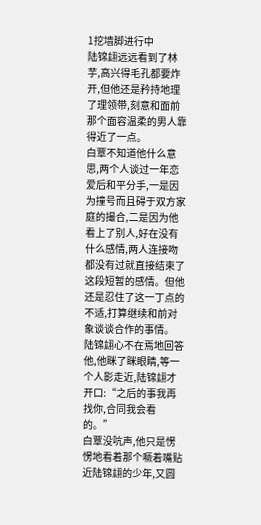1挖墙脚进行中
陆锦翃远远看到了林芋,高兴得毛孔都要炸开,但他还是矜持地理了理领带,刻意和面前那个面容温柔的男人靠得近了一点。
白覃不知道他什么意思,两个人谈过一年恋爱后和平分手,一是因为撞号而且碍于双方家庭的撮合,二是因为他看上了别人,好在没有什么感情,两人连接吻都没有过就直接结束了这段短暂的感情。但他还是忍住了这一丁点的不适,打算继续和前对象谈谈合作的事情。
陆锦翃心不在焉地回答他,他眯了眯眼睛,等一个人影走近,陆锦翃才开口:“之后的事我再找你,合同我会看的。”
白覃没吭声,他只是愣愣地看着那个噘着嘴贴近陆锦翃的少年,又圆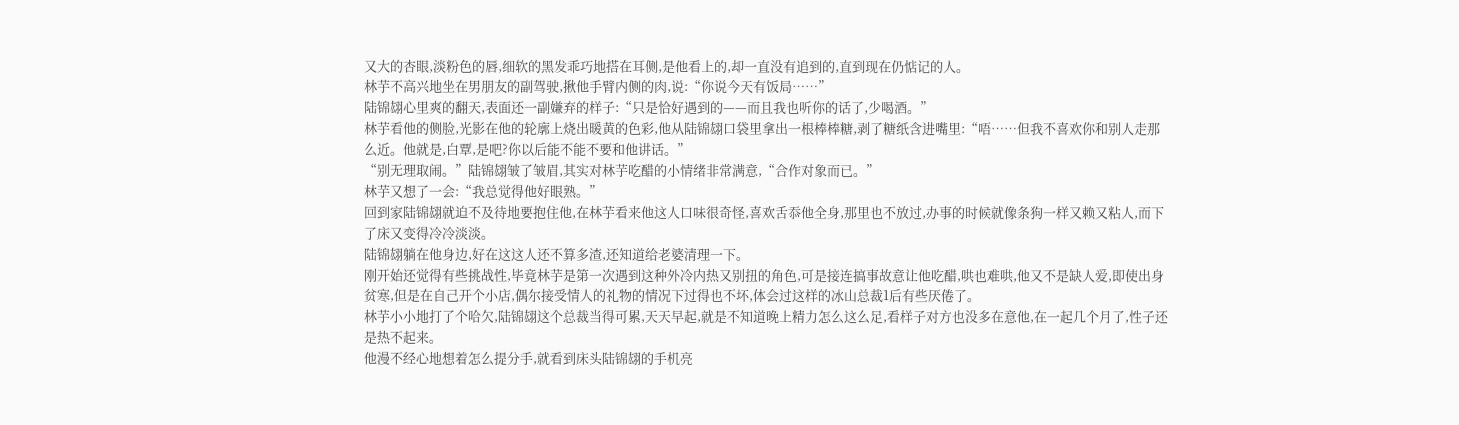又大的杏眼,淡粉色的唇,细软的黑发乖巧地搭在耳侧,是他看上的,却一直没有追到的,直到现在仍惦记的人。
林芋不高兴地坐在男朋友的副驾驶,揪他手臂内侧的肉,说:“你说今天有饭局……”
陆锦翃心里爽的翻天,表面还一副嫌弃的样子:“只是恰好遇到的——而且我也听你的话了,少喝酒。”
林芋看他的侧脸,光影在他的轮廓上烧出暖黄的色彩,他从陆锦翃口袋里拿出一根棒棒糖,剥了糖纸含进嘴里:“唔……但我不喜欢你和别人走那么近。他就是,白覃,是吧?你以后能不能不要和他讲话。”
“别无理取闹。”陆锦翃皱了皱眉,其实对林芋吃醋的小情绪非常满意,“合作对象而已。”
林芋又想了一会:“我总觉得他好眼熟。”
回到家陆锦翃就迫不及待地要抱住他,在林芋看来他这人口味很奇怪,喜欢舌忝他全身,那里也不放过,办事的时候就像条狗一样又赖又粘人,而下了床又变得冷冷淡淡。
陆锦翃躺在他身边,好在这这人还不算多渣,还知道给老婆清理一下。
刚开始还觉得有些挑战性,毕竟林芋是第一次遇到这种外冷内热又别扭的角色,可是接连搞事故意让他吃醋,哄也难哄,他又不是缺人爱,即使出身贫寒,但是在自己开个小店,偶尔接受情人的礼物的情况下过得也不坏,体会过这样的冰山总裁1后有些厌倦了。
林芋小小地打了个哈欠,陆锦翃这个总裁当得可累,天天早起,就是不知道晚上精力怎么这么足,看样子对方也没多在意他,在一起几个月了,性子还是热不起来。
他漫不经心地想着怎么提分手,就看到床头陆锦翃的手机亮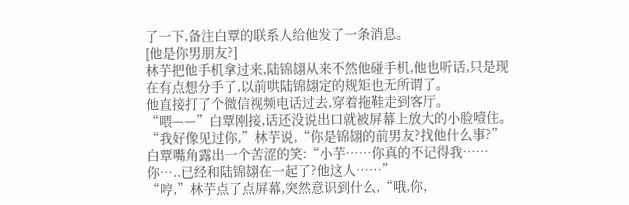了一下,备注白覃的联系人给他发了一条消息。
[他是你男朋友?]
林芋把他手机拿过来,陆锦翃从来不然他碰手机,他也听话,只是现在有点想分手了,以前哄陆锦翃定的规矩也无所谓了。
他直接打了个微信视频电话过去,穿着拖鞋走到客厅。
“喂——”白覃刚接,话还没说出口就被屏幕上放大的小脸噎住。
“我好像见过你,”林芋说,“你是锦翃的前男友?找他什么事?”
白覃嘴角露出一个苦涩的笑:“小芋……你真的不记得我……你…..已经和陆锦翃在一起了?他这人……”
“哼,”林芋点了点屏幕,突然意识到什么,“哦,你,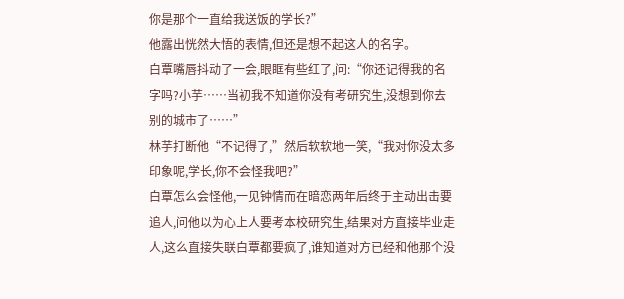你是那个一直给我送饭的学长?”
他露出恍然大悟的表情,但还是想不起这人的名字。
白覃嘴唇抖动了一会,眼眶有些红了,问:“你还记得我的名字吗?小芋……当初我不知道你没有考研究生,没想到你去别的城市了……”
林芋打断他“不记得了,”然后软软地一笑,“我对你没太多印象呢,学长,你不会怪我吧?”
白覃怎么会怪他,一见钟情而在暗恋两年后终于主动出击要追人,问他以为心上人要考本校研究生,结果对方直接毕业走人,这么直接失联白覃都要疯了,谁知道对方已经和他那个没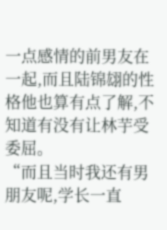一点感情的前男友在一起,而且陆锦翃的性格他也算有点了解,不知道有没有让林芋受委屈。
“而且当时我还有男朋友呢,学长一直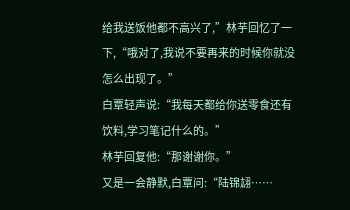给我送饭他都不高兴了,”林芋回忆了一下,“哦对了,我说不要再来的时候你就没怎么出现了。”
白覃轻声说:“我每天都给你送零食还有饮料,学习笔记什么的。”
林芋回复他:“那谢谢你。”
又是一会静默,白覃问:“陆锦翃……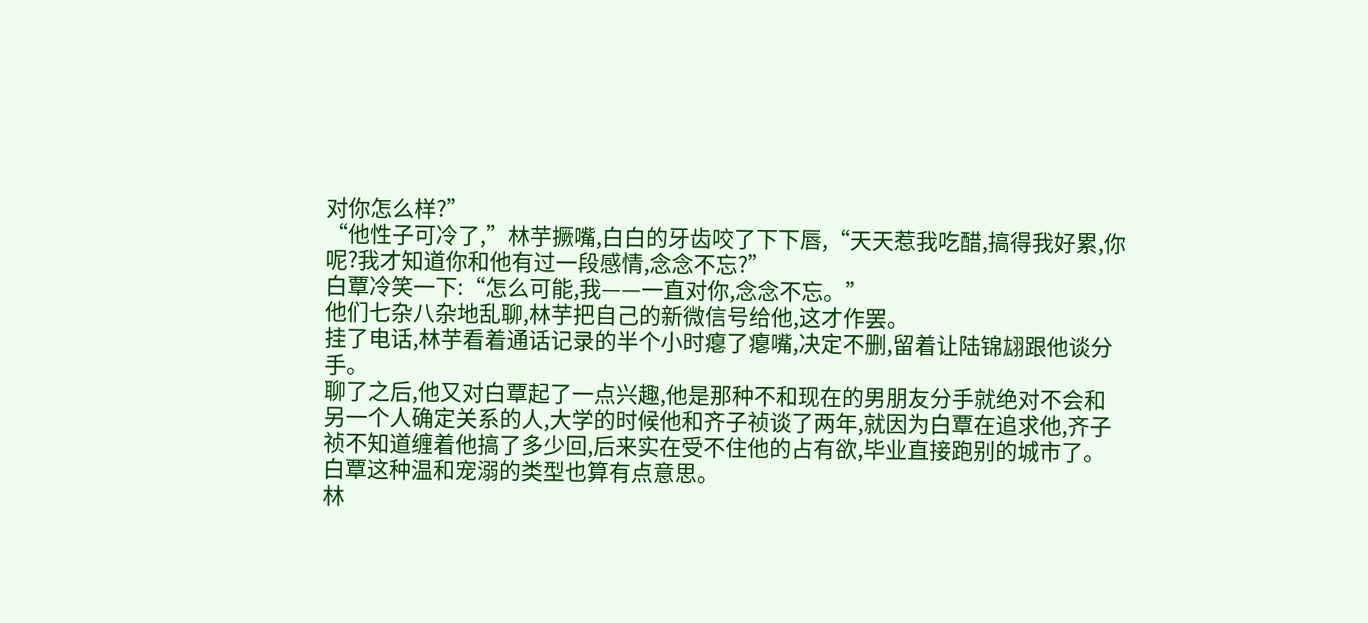对你怎么样?”
“他性子可冷了,”林芋撅嘴,白白的牙齿咬了下下唇,“天天惹我吃醋,搞得我好累,你呢?我才知道你和他有过一段感情,念念不忘?”
白覃冷笑一下:“怎么可能,我——一直对你,念念不忘。”
他们七杂八杂地乱聊,林芋把自己的新微信号给他,这才作罢。
挂了电话,林芋看着通话记录的半个小时瘪了瘪嘴,决定不删,留着让陆锦翃跟他谈分手。
聊了之后,他又对白覃起了一点兴趣,他是那种不和现在的男朋友分手就绝对不会和另一个人确定关系的人,大学的时候他和齐子祯谈了两年,就因为白覃在追求他,齐子祯不知道缠着他搞了多少回,后来实在受不住他的占有欲,毕业直接跑别的城市了。
白覃这种温和宠溺的类型也算有点意思。
林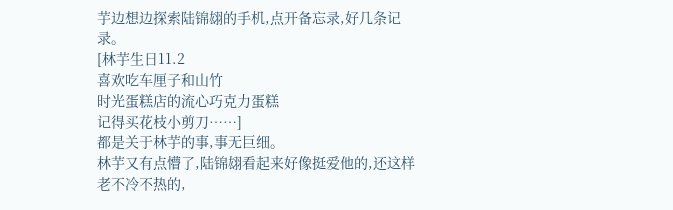芋边想边探索陆锦翃的手机,点开备忘录,好几条记录。
[林芋生日11.2
喜欢吃车厘子和山竹
时光蛋糕店的流心巧克力蛋糕
记得买花枝小剪刀……]
都是关于林芋的事,事无巨细。
林芋又有点懵了,陆锦翃看起来好像挺爱他的,还这样老不冷不热的,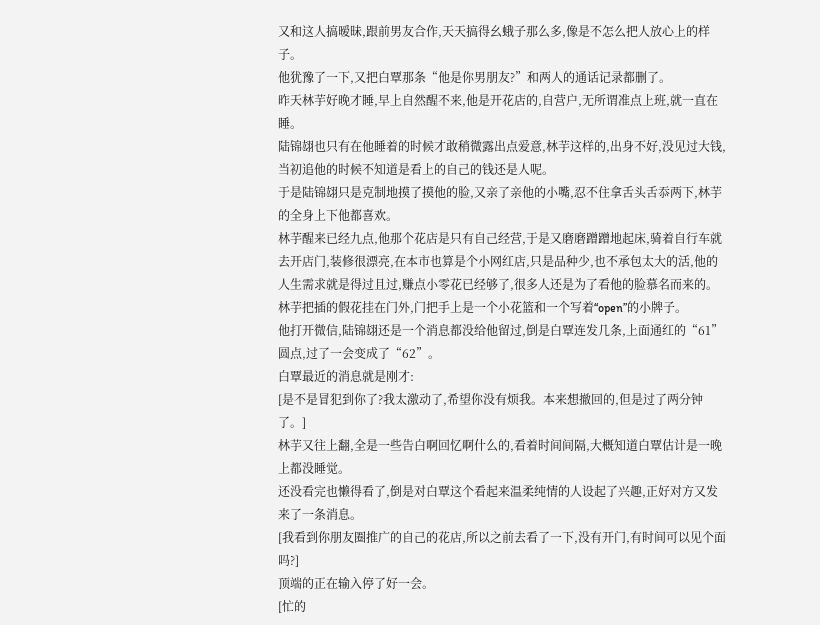又和这人搞暧昧,跟前男友合作,天天搞得幺蛾子那么多,像是不怎么把人放心上的样子。
他犹豫了一下,又把白覃那条“他是你男朋友?”和两人的通话记录都删了。
昨天林芋好晚才睡,早上自然醒不来,他是开花店的,自营户,无所谓准点上班,就一直在睡。
陆锦翃也只有在他睡着的时候才敢稍微露出点爱意,林芋这样的,出身不好,没见过大钱,当初追他的时候不知道是看上的自己的钱还是人呢。
于是陆锦翃只是克制地摸了摸他的脸,又亲了亲他的小嘴,忍不住拿舌头舌忝两下,林芋的全身上下他都喜欢。
林芋醒来已经九点,他那个花店是只有自己经营,于是又磨磨蹭蹭地起床,骑着自行车就去开店门,装修很漂亮,在本市也算是个小网红店,只是品种少,也不承包太大的活,他的人生需求就是得过且过,赚点小零花已经够了,很多人还是为了看他的脸慕名而来的。
林芋把插的假花挂在门外,门把手上是一个小花篮和一个写着“open”的小牌子。
他打开微信,陆锦翃还是一个消息都没给他留过,倒是白覃连发几条,上面通红的“61”圆点,过了一会变成了“62”。
白覃最近的消息就是刚才:
[是不是冒犯到你了?我太激动了,希望你没有烦我。本来想撤回的,但是过了两分钟了。]
林芋又往上翻,全是一些告白啊回忆啊什么的,看着时间间隔,大概知道白覃估计是一晚上都没睡觉。
还没看完也懒得看了,倒是对白覃这个看起来温柔纯情的人设起了兴趣,正好对方又发来了一条消息。
[我看到你朋友圈推广的自己的花店,所以之前去看了一下,没有开门,有时间可以见个面吗?]
顶端的正在输入停了好一会。
[忙的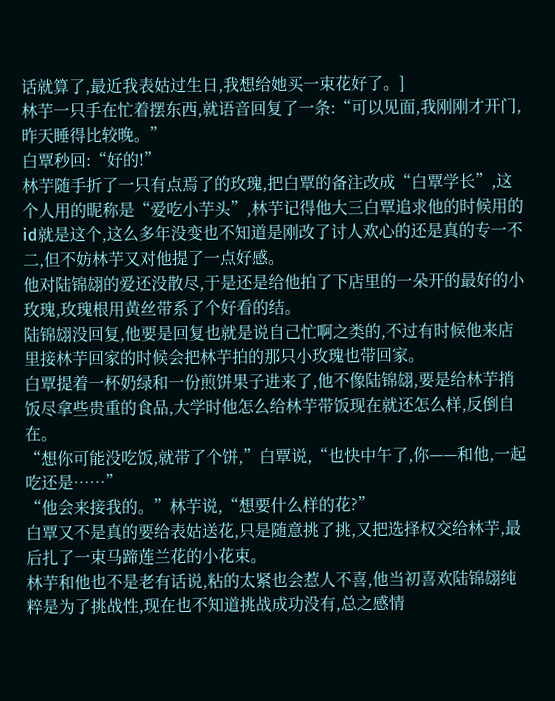话就算了,最近我表姑过生日,我想给她买一束花好了。]
林芋一只手在忙着摆东西,就语音回复了一条:“可以见面,我刚刚才开门,昨天睡得比较晚。”
白覃秒回:“好的!”
林芋随手折了一只有点焉了的玫瑰,把白覃的备注改成“白覃学长”,这个人用的昵称是“爱吃小芋头”,林芋记得他大三白覃追求他的时候用的id就是这个,这么多年没变也不知道是刚改了讨人欢心的还是真的专一不二,但不妨林芋又对他提了一点好感。
他对陆锦翃的爱还没散尽,于是还是给他拍了下店里的一朵开的最好的小玫瑰,玫瑰根用黄丝带系了个好看的结。
陆锦翃没回复,他要是回复也就是说自己忙啊之类的,不过有时候他来店里接林芋回家的时候会把林芋拍的那只小玫瑰也带回家。
白覃提着一杯奶绿和一份煎饼果子进来了,他不像陆锦翃,要是给林芋捎饭尽拿些贵重的食品,大学时他怎么给林芋带饭现在就还怎么样,反倒自在。
“想你可能没吃饭,就带了个饼,”白覃说,“也快中午了,你——和他,一起吃还是……”
“他会来接我的。”林芋说,“想要什么样的花?”
白覃又不是真的要给表姑送花,只是随意挑了挑,又把选择权交给林芋,最后扎了一束马蹄莲兰花的小花束。
林芋和他也不是老有话说,粘的太紧也会惹人不喜,他当初喜欢陆锦翃纯粹是为了挑战性,现在也不知道挑战成功没有,总之感情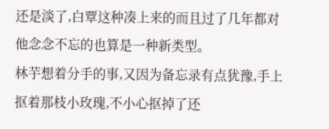还是淡了,白覃这种凑上来的而且过了几年都对他念念不忘的也算是一种新类型。
林芋想着分手的事,又因为备忘录有点犹豫,手上抠着那枝小玫瑰,不小心抠掉了还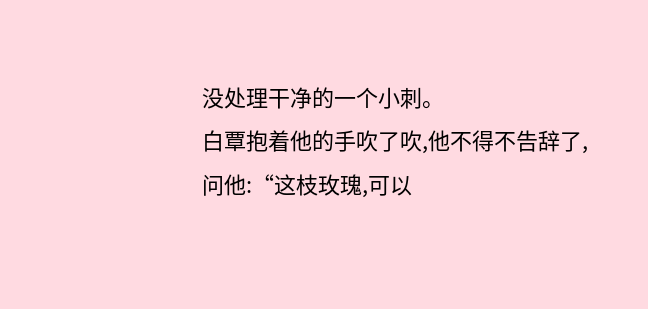没处理干净的一个小刺。
白覃抱着他的手吹了吹,他不得不告辞了,问他:“这枝玫瑰,可以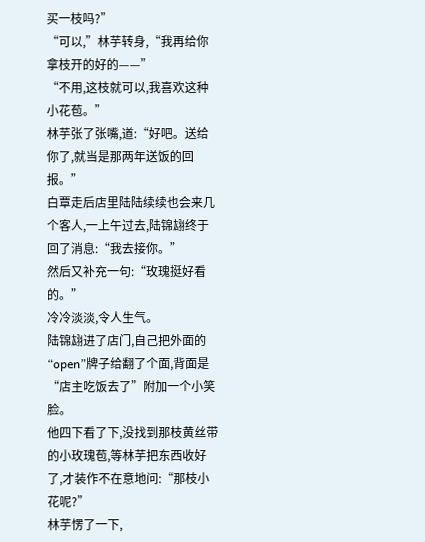买一枝吗?”
“可以,”林芋转身,“我再给你拿枝开的好的——”
“不用,这枝就可以,我喜欢这种小花苞。”
林芋张了张嘴,道:“好吧。送给你了,就当是那两年送饭的回报。”
白覃走后店里陆陆续续也会来几个客人,一上午过去,陆锦翃终于回了消息:“我去接你。”
然后又补充一句:“玫瑰挺好看的。”
冷冷淡淡,令人生气。
陆锦翃进了店门,自己把外面的“open”牌子给翻了个面,背面是“店主吃饭去了”附加一个小笑脸。
他四下看了下,没找到那枝黄丝带的小玫瑰苞,等林芋把东西收好了,才装作不在意地问:“那枝小花呢?”
林芋愣了一下,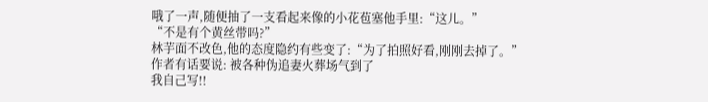哦了一声,随便抽了一支看起来像的小花苞塞他手里:“这儿。”
“不是有个黄丝带吗?”
林芋面不改色,他的态度隐约有些变了:“为了拍照好看,刚刚去掉了。”
作者有话要说: 被各种伪追妻火葬场气到了
我自己写!!